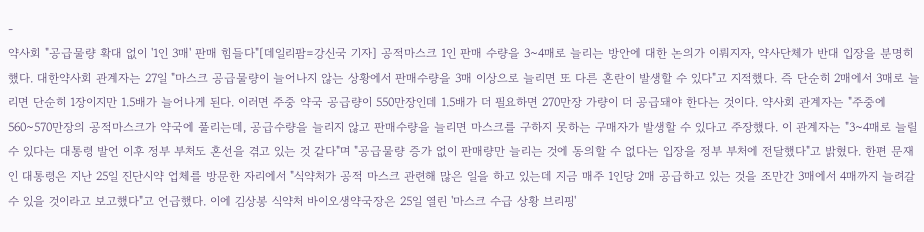-
약사회 "공급물량 확대 없이 '1인 3매' 판매 힘들다"[데일리팜=강신국 기자] 공적마스크 1인 판매 수량을 3~4매로 늘리는 방안에 대한 논의가 이뤄지자, 약사단체가 반대 입장을 분명히했다. 대한약사회 관계자는 27일 "마스크 공급물량이 늘어나지 않는 상황에서 판매수량을 3매 이상으로 늘리면 또 다른 혼란이 발생할 수 있다"고 지적했다. 즉 단순히 2매에서 3매로 늘리면 단순히 1장이지만 1.5배가 늘어나게 된다. 이러면 주중 약국 공급량이 550만장인데 1.5배가 더 필요하면 270만장 가량이 더 공급돼야 한다는 것이다. 약사회 관계자는 "주중에 560~570만장의 공적마스크가 약국에 풀리는데, 공급수량을 늘리지 않고 판매수량을 늘리면 마스크를 구하지 못하는 구매자가 발생할 수 있다고 주장했다. 이 관계자는 "3~4매로 늘릴 수 있다는 대통령 발언 이후 정부 부처도 혼선을 겪고 있는 것 같다"며 "공급물량 증가 없이 판매량만 늘리는 것에 동의할 수 없다는 입장을 정부 부처에 전달했다"고 밝혔다. 한편 문재인 대통령은 지난 25일 진단시약 업체를 방문한 자리에서 "식약처가 공적 마스크 관련해 많은 일을 하고 있는데 지금 매주 1인당 2매 공급하고 있는 것을 조만간 3매에서 4매까지 늘려갈 수 있을 것이라고 보고했다"고 언급했다. 이에 김상봉 식약처 바이오생약국장은 25일 열린 '마스크 수급 상황 브리핑'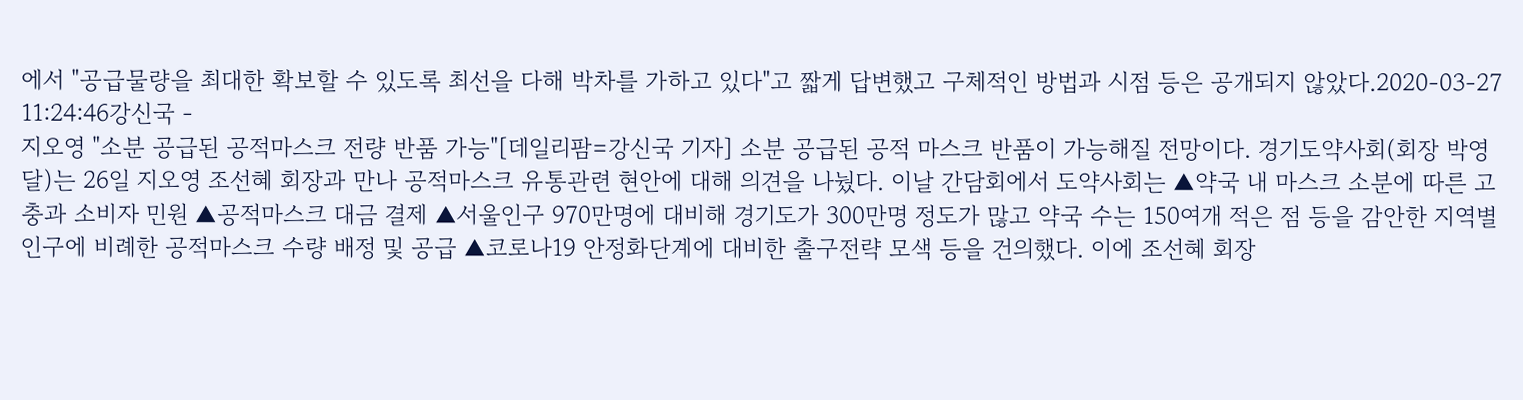에서 "공급물량을 최대한 확보할 수 있도록 최선을 다해 박차를 가하고 있다"고 짧게 답변했고 구체적인 방법과 시점 등은 공개되지 않았다.2020-03-27 11:24:46강신국 -
지오영 "소분 공급된 공적마스크 전량 반품 가능"[데일리팜=강신국 기자] 소분 공급된 공적 마스크 반품이 가능해질 전망이다. 경기도약사회(회장 박영달)는 26일 지오영 조선혜 회장과 만나 공적마스크 유통관련 현안에 대해 의견을 나눴다. 이날 간담회에서 도약사회는 ▲약국 내 마스크 소분에 따른 고충과 소비자 민원 ▲공적마스크 대금 결제 ▲서울인구 970만명에 대비해 경기도가 300만명 정도가 많고 약국 수는 150여개 적은 점 등을 감안한 지역별 인구에 비례한 공적마스크 수량 배정 및 공급 ▲코로나19 안정화단계에 대비한 출구전략 모색 등을 건의했다. 이에 조선혜 회장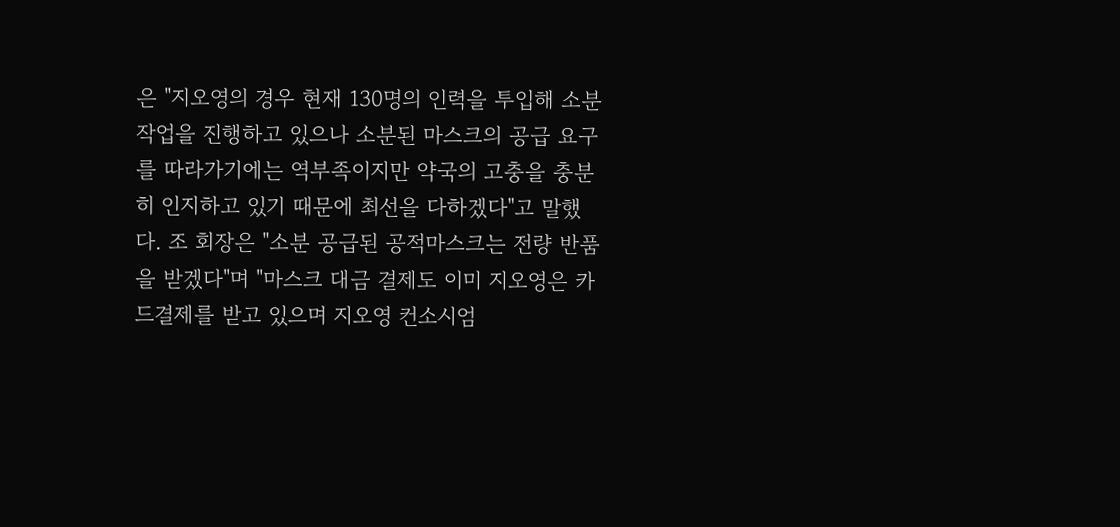은 "지오영의 경우 현재 130명의 인력을 투입해 소분작업을 진행하고 있으나 소분된 마스크의 공급 요구를 따라가기에는 역부족이지만 약국의 고충을 충분히 인지하고 있기 때문에 최선을 다하겠다"고 말했다. 조 회장은 "소분 공급된 공적마스크는 전량 반품을 받겠다"며 "마스크 대금 결제도 이미 지오영은 카드결제를 받고 있으며 지오영 컨소시엄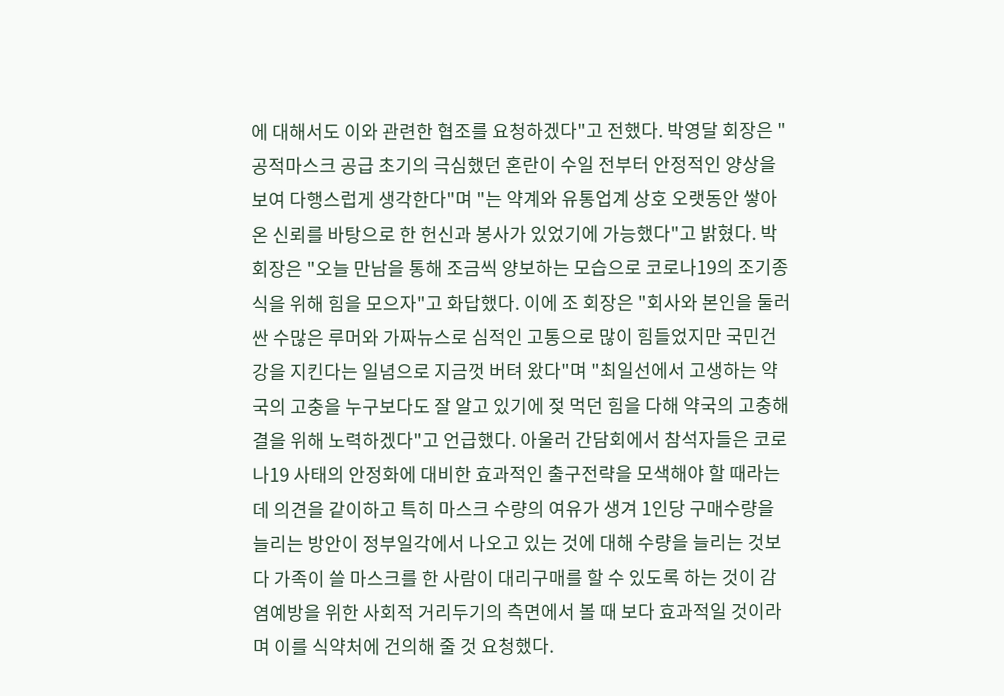에 대해서도 이와 관련한 협조를 요청하겠다"고 전했다. 박영달 회장은 "공적마스크 공급 초기의 극심했던 혼란이 수일 전부터 안정적인 양상을 보여 다행스럽게 생각한다"며 "는 약계와 유통업계 상호 오랫동안 쌓아 온 신뢰를 바탕으로 한 헌신과 봉사가 있었기에 가능했다"고 밝혔다. 박 회장은 "오늘 만남을 통해 조금씩 양보하는 모습으로 코로나19의 조기종식을 위해 힘을 모으자"고 화답했다. 이에 조 회장은 "회사와 본인을 둘러 싼 수많은 루머와 가짜뉴스로 심적인 고통으로 많이 힘들었지만 국민건강을 지킨다는 일념으로 지금껏 버텨 왔다"며 "최일선에서 고생하는 약국의 고충을 누구보다도 잘 알고 있기에 젖 먹던 힘을 다해 약국의 고충해결을 위해 노력하겠다"고 언급했다. 아울러 간담회에서 참석자들은 코로나19 사태의 안정화에 대비한 효과적인 출구전략을 모색해야 할 때라는데 의견을 같이하고 특히 마스크 수량의 여유가 생겨 1인당 구매수량을 늘리는 방안이 정부일각에서 나오고 있는 것에 대해 수량을 늘리는 것보다 가족이 쓸 마스크를 한 사람이 대리구매를 할 수 있도록 하는 것이 감염예방을 위한 사회적 거리두기의 측면에서 볼 때 보다 효과적일 것이라며 이를 식약처에 건의해 줄 것 요청했다.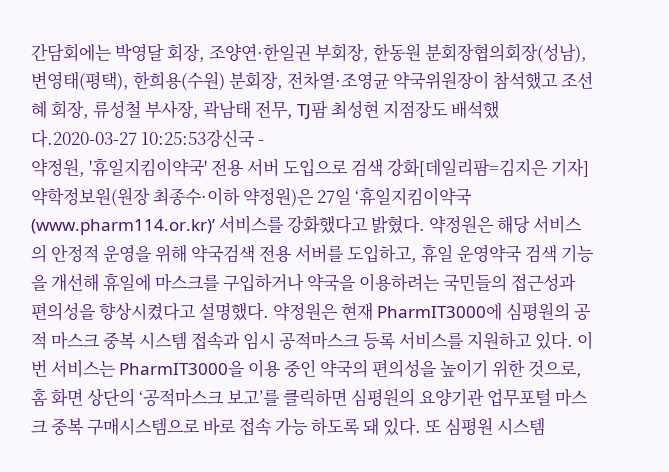간담회에는 박영달 회장, 조양연·한일권 부회장, 한동원 분회장협의회장(성남), 변영태(평택), 한희용(수원) 분회장, 전차열·조영균 약국위원장이 참석했고 조선혜 회장, 류성철 부사장, 곽남태 전무, TJ팜 최성현 지점장도 배석했다.2020-03-27 10:25:53강신국 -
약정원, '휴일지킴이약국' 전용 서버 도입으로 검색 강화[데일리팜=김지은 기자] 약학정보원(원장 최종수·이하 약정원)은 27일 ‘휴일지킴이약국(www.pharm114.or.kr)’ 서비스를 강화했다고 밝혔다. 약정원은 해당 서비스의 안정적 운영을 위해 약국검색 전용 서버를 도입하고, 휴일 운영약국 검색 기능을 개선해 휴일에 마스크를 구입하거나 약국을 이용하려는 국민들의 접근성과 편의성을 향상시켰다고 설명했다. 약정원은 현재 PharmIT3000에 심평원의 공적 마스크 중복 시스템 접속과 임시 공적마스크 등록 서비스를 지원하고 있다. 이번 서비스는 PharmIT3000을 이용 중인 약국의 편의성을 높이기 위한 것으로, 홈 화면 상단의 ‘공적마스크 보고’를 클릭하면 심평원의 요양기관 업무포털 마스크 중복 구매시스템으로 바로 접속 가능 하도록 돼 있다. 또 심평원 시스템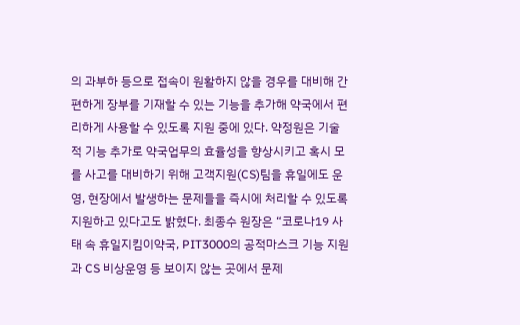의 과부하 등으로 접속이 원활하지 않을 경우를 대비해 간편하게 장부를 기재할 수 있는 기능을 추가해 약국에서 편리하게 사용할 수 있도록 지원 중에 있다. 약정원은 기술적 기능 추가로 약국업무의 효율성을 향상시키고 혹시 모를 사고를 대비하기 위해 고객지원(CS)팀을 휴일에도 운영, 현장에서 발생하는 문제들을 즉시에 처리할 수 있도록 지원하고 있다고도 밝혔다. 최종수 원장은 “코로나19 사태 속 휴일지킴이약국, PIT3000의 공적마스크 기능 지원과 CS 비상운영 등 보이지 않는 곳에서 문제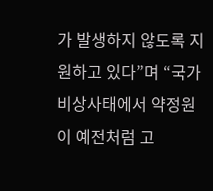가 발생하지 않도록 지원하고 있다”며 “국가비상사태에서 약정원이 예전처럼 고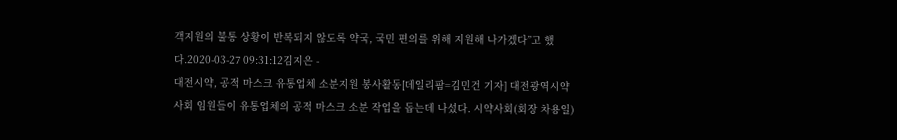객지원의 불통 상황이 반복되지 않도록 약국, 국민 편의를 위해 지원해 나가겠다”고 했다.2020-03-27 09:31:12김지은 -
대전시약, 공적 마스크 유통업체 소분지원 봉사활동[데일리팜=김민건 기자] 대전광역시약사회 임원들이 유통업체의 공적 마스크 소분 작업을 돕는데 나섰다. 시약사회(회장 차용일)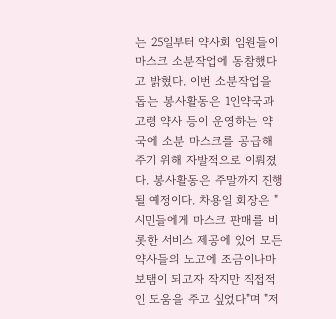는 25일부터 약사회 임원들이 마스크 소분작업에 동참했다고 밝혔다. 이번 소분작업을 돕는 봉사활동은 1인약국과 고령 약사 등이 운영하는 약국에 소분 마스크를 공급해 주기 위해 자발적으로 이뤄졌다. 봉사활동은 주말까지 진행될 예정이다. 차용일 회장은 "시민들에게 마스크 판매를 비롯한 서비스 제공에 있어 모든 약사들의 노고에 조금이나마 보탬이 되고자 작지만 직접적인 도움을 주고 싶었다"며 "저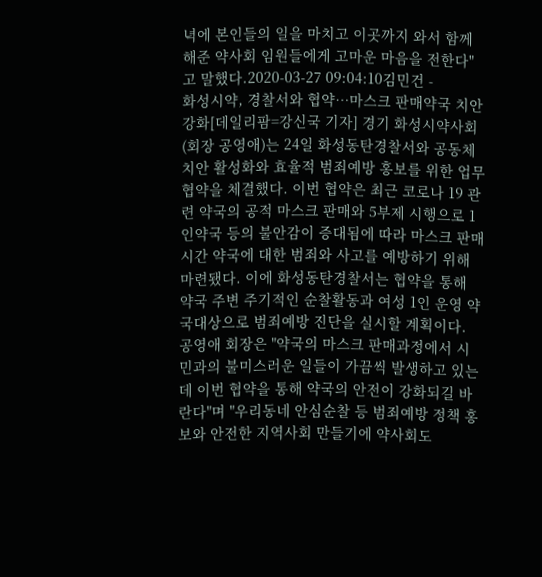녁에 본인들의 일을 마치고 이곳까지 와서 함께 해준 약사회 임원들에게 고마운 마음을 전한다"고 말했다.2020-03-27 09:04:10김민건 -
화성시약, 경찰서와 협약…마스크 판매약국 치안 강화[데일리팜=강신국 기자] 경기 화성시약사회(회장 공영애)는 24일 화성동탄경찰서와 공동체 치안 활성화와 효율적 범죄예방 홍보를 위한 업무협약을 체결했다. 이번 협약은 최근 코로나 19 관련 약국의 공적 마스크 판매와 5부제 시행으로 1인약국 등의 불안감이 증대됨에 따라 마스크 판매시간 약국에 대한 범죄와 사고를 예방하기 위해 마련됐다. 이에 화성동탄경찰서는 협약을 통해 약국 주변 주기적인 순찰활동과 여성 1인 운영 약국대상으로 범죄예방 진단을 실시할 계획이다. 공영애 회장은 "약국의 마스크 판매과정에서 시민과의 불미스러운 일들이 가끔씩 발생하고 있는데 이번 협약을 통해 약국의 안전이 강화되길 바란다"며 "우리동네 안심순찰 등 범죄예방 정책 홍보와 안전한 지역사회 만들기에 약사회도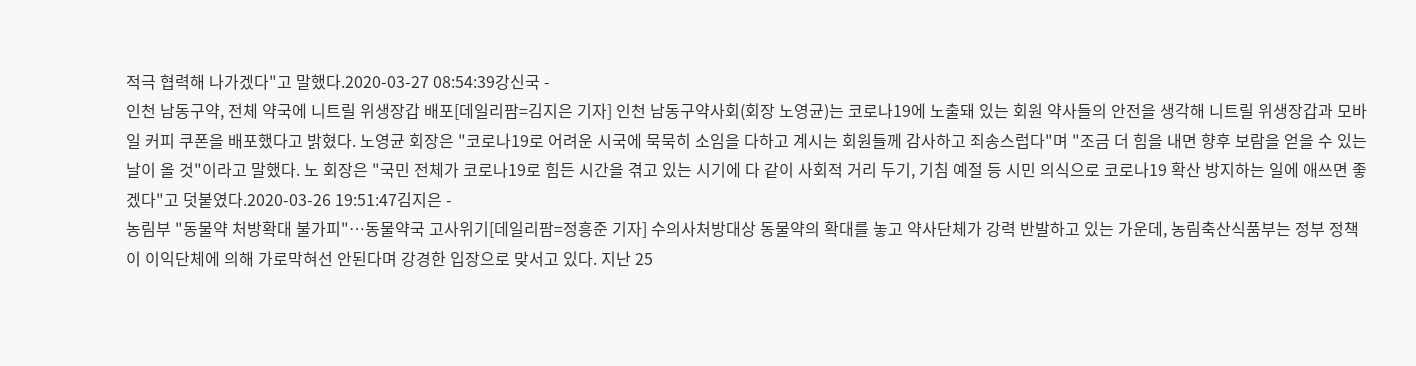적극 협력해 나가겠다"고 말했다.2020-03-27 08:54:39강신국 -
인천 남동구약, 전체 약국에 니트릴 위생장갑 배포[데일리팜=김지은 기자] 인천 남동구약사회(회장 노영균)는 코로나19에 노출돼 있는 회원 약사들의 안전을 생각해 니트릴 위생장갑과 모바일 커피 쿠폰을 배포했다고 밝혔다. 노영균 회장은 "코로나19로 어려운 시국에 묵묵히 소임을 다하고 계시는 회원들께 감사하고 죄송스럽다"며 "조금 더 힘을 내면 향후 보람을 얻을 수 있는 날이 올 것"이라고 말했다. 노 회장은 "국민 전체가 코로나19로 힘든 시간을 겪고 있는 시기에 다 같이 사회적 거리 두기, 기침 예절 등 시민 의식으로 코로나19 확산 방지하는 일에 애쓰면 좋겠다"고 덧붙였다.2020-03-26 19:51:47김지은 -
농림부 "동물약 처방확대 불가피"…동물약국 고사위기[데일리팜=정흥준 기자] 수의사처방대상 동물약의 확대를 놓고 약사단체가 강력 반발하고 있는 가운데, 농림축산식품부는 정부 정책이 이익단체에 의해 가로막혀선 안된다며 강경한 입장으로 맞서고 있다. 지난 25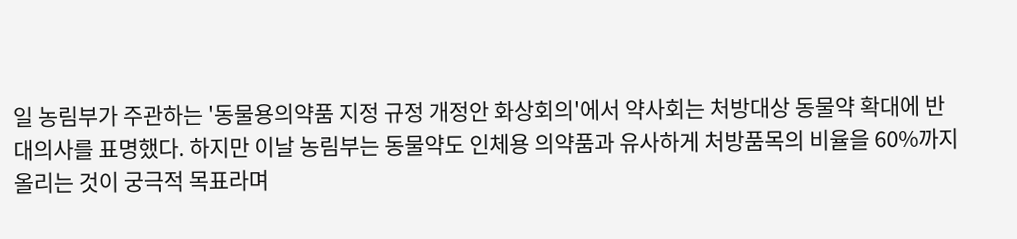일 농림부가 주관하는 '동물용의약품 지정 규정 개정안 화상회의'에서 약사회는 처방대상 동물약 확대에 반대의사를 표명했다. 하지만 이날 농림부는 동물약도 인체용 의약품과 유사하게 처방품목의 비율을 60%까지 올리는 것이 궁극적 목표라며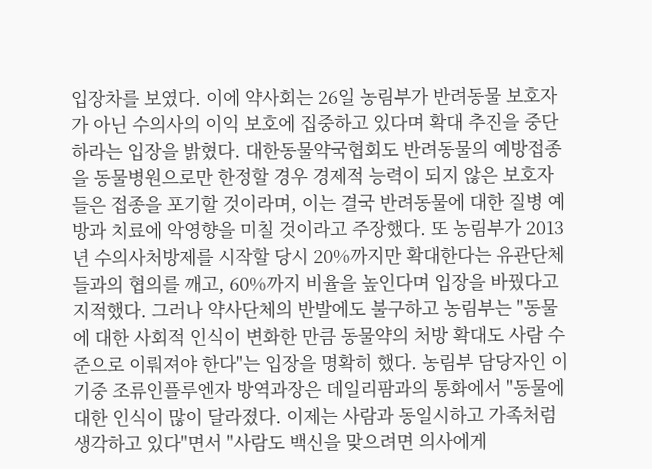입장차를 보였다. 이에 약사회는 26일 농림부가 반려동물 보호자가 아닌 수의사의 이익 보호에 집중하고 있다며 확대 추진을 중단하라는 입장을 밝혔다. 대한동물약국협회도 반려동물의 예방접종을 동물병원으로만 한정할 경우 경제적 능력이 되지 않은 보호자들은 접종을 포기할 것이라며, 이는 결국 반려동물에 대한 질병 예방과 치료에 악영향을 미칠 것이라고 주장했다. 또 농림부가 2013년 수의사처방제를 시작할 당시 20%까지만 확대한다는 유관단체들과의 협의를 깨고, 60%까지 비율을 높인다며 입장을 바꿨다고 지적했다. 그러나 약사단체의 반발에도 불구하고 농림부는 "동물에 대한 사회적 인식이 변화한 만큼 동물약의 처방 확대도 사람 수준으로 이뤄져야 한다"는 입장을 명확히 했다. 농림부 담당자인 이기중 조류인플루엔자 방역과장은 데일리팜과의 통화에서 "동물에 대한 인식이 많이 달라졌다. 이제는 사람과 동일시하고 가족처럼 생각하고 있다"면서 "사람도 백신을 맞으려면 의사에게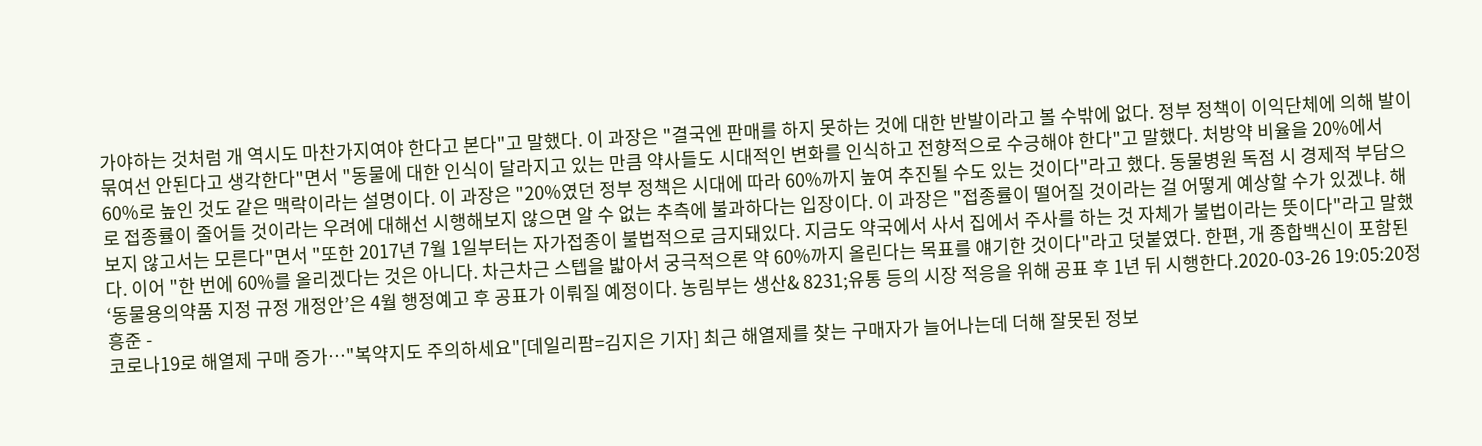가야하는 것처럼 개 역시도 마찬가지여야 한다고 본다"고 말했다. 이 과장은 "결국엔 판매를 하지 못하는 것에 대한 반발이라고 볼 수밖에 없다. 정부 정책이 이익단체에 의해 발이 묶여선 안된다고 생각한다"면서 "동물에 대한 인식이 달라지고 있는 만큼 약사들도 시대적인 변화를 인식하고 전향적으로 수긍해야 한다"고 말했다. 처방약 비율을 20%에서 60%로 높인 것도 같은 맥락이라는 설명이다. 이 과장은 "20%였던 정부 정책은 시대에 따라 60%까지 높여 추진될 수도 있는 것이다"라고 했다. 동물병원 독점 시 경제적 부담으로 접종률이 줄어들 것이라는 우려에 대해선 시행해보지 않으면 알 수 없는 추측에 불과하다는 입장이다. 이 과장은 "접종률이 떨어질 것이라는 걸 어떻게 예상할 수가 있겠냐. 해보지 않고서는 모른다"면서 "또한 2017년 7월 1일부터는 자가접종이 불법적으로 금지돼있다. 지금도 약국에서 사서 집에서 주사를 하는 것 자체가 불법이라는 뜻이다"라고 말했다. 이어 "한 번에 60%를 올리겠다는 것은 아니다. 차근차근 스텝을 밟아서 궁극적으론 약 60%까지 올린다는 목표를 얘기한 것이다"라고 덧붙였다. 한편, 개 종합백신이 포함된 ‘동물용의약품 지정 규정 개정안’은 4월 행정예고 후 공표가 이뤄질 예정이다. 농림부는 생산& 8231;유통 등의 시장 적응을 위해 공표 후 1년 뒤 시행한다.2020-03-26 19:05:20정흥준 -
코로나19로 해열제 구매 증가…"복약지도 주의하세요"[데일리팜=김지은 기자] 최근 해열제를 찾는 구매자가 늘어나는데 더해 잘못된 정보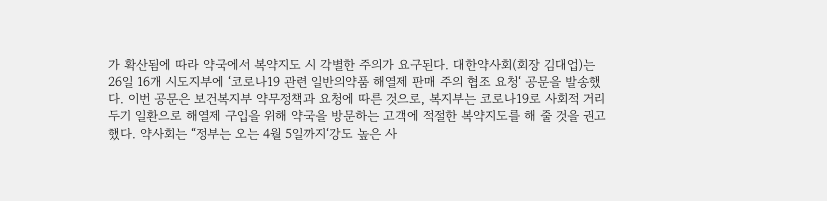가 확산됨에 따라 약국에서 복약지도 시 각별한 주의가 요구된다. 대한약사회(회장 김대업)는 26일 16개 시도지부에 ‘코로나19 관련 일반의약품 해열제 판매 주의 협조 요청‘ 공문을 발송했다. 이번 공문은 보건복지부 약무정책과 요청에 따른 것으로, 복지부는 코로나19로 사회적 거리두기 일환으로 해열제 구입을 위해 약국을 방문하는 고객에 적절한 복약지도를 해 줄 것을 권고했다. 약사회는 “정부는 오는 4월 5일까지‘강도 높은 사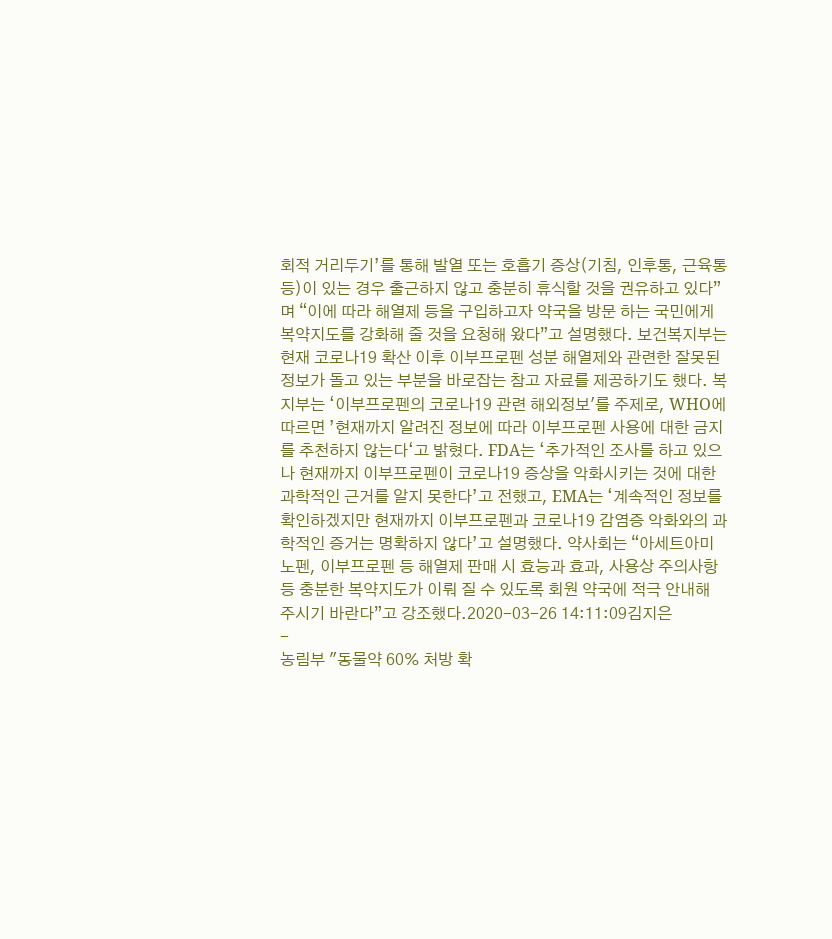회적 거리두기’를 통해 발열 또는 호흡기 증상(기침, 인후통, 근육통 등)이 있는 경우 출근하지 않고 충분히 휴식할 것을 권유하고 있다”며 “이에 따라 해열제 등을 구입하고자 약국을 방문 하는 국민에게 복약지도를 강화해 줄 것을 요청해 왔다”고 설명했다. 보건복지부는 현재 코로나19 확산 이후 이부프로펜 성분 해열제와 관련한 잘못된 정보가 돌고 있는 부분을 바로잡는 참고 자료를 제공하기도 했다. 복지부는 ‘이부프로펜의 코로나19 관련 해외정보'를 주제로, WHO에 따르면 ’현재까지 알려진 정보에 따라 이부프로펜 사용에 대한 금지를 추천하지 않는다‘고 밝혔다. FDA는 ‘추가적인 조사를 하고 있으나 현재까지 이부프로펜이 코로나19 증상을 악화시키는 것에 대한 과학적인 근거를 알지 못한다’고 전했고, EMA는 ‘계속적인 정보를 확인하겠지만 현재까지 이부프로펜과 코로나19 감염증 악화와의 과학적인 증거는 명확하지 않다’고 설명했다. 약사회는 “아세트아미노펜, 이부프로펜 등 해열제 판매 시 효능과 효과, 사용상 주의사항 등 충분한 복약지도가 이뤄 질 수 있도록 회원 약국에 적극 안내해 주시기 바란다”고 강조했다.2020-03-26 14:11:09김지은
-
농림부 "동물약 60% 처방 확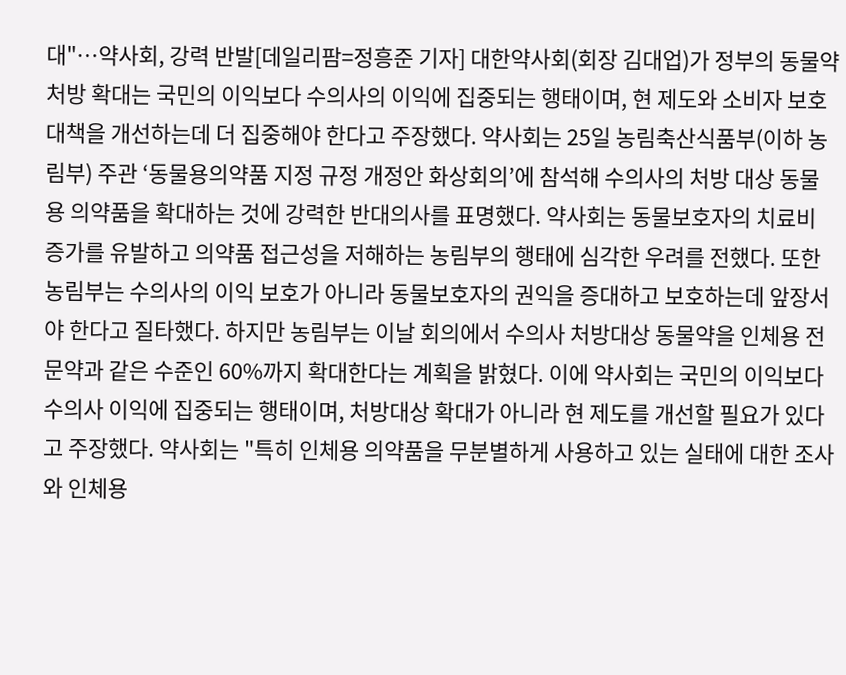대"…약사회, 강력 반발[데일리팜=정흥준 기자] 대한약사회(회장 김대업)가 정부의 동물약 처방 확대는 국민의 이익보다 수의사의 이익에 집중되는 행태이며, 현 제도와 소비자 보호대책을 개선하는데 더 집중해야 한다고 주장했다. 약사회는 25일 농림축산식품부(이하 농림부) 주관 ‘동물용의약품 지정 규정 개정안 화상회의’에 참석해 수의사의 처방 대상 동물용 의약품을 확대하는 것에 강력한 반대의사를 표명했다. 약사회는 동물보호자의 치료비 증가를 유발하고 의약품 접근성을 저해하는 농림부의 행태에 심각한 우려를 전했다. 또한 농림부는 수의사의 이익 보호가 아니라 동물보호자의 권익을 증대하고 보호하는데 앞장서야 한다고 질타했다. 하지만 농림부는 이날 회의에서 수의사 처방대상 동물약을 인체용 전문약과 같은 수준인 60%까지 확대한다는 계획을 밝혔다. 이에 약사회는 국민의 이익보다 수의사 이익에 집중되는 행태이며, 처방대상 확대가 아니라 현 제도를 개선할 필요가 있다고 주장했다. 약사회는 "특히 인체용 의약품을 무분별하게 사용하고 있는 실태에 대한 조사와 인체용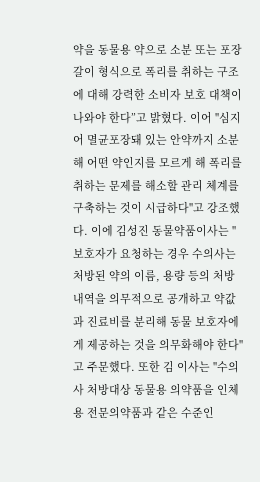약을 동물용 약으로 소분 또는 포장갈이 형식으로 폭리를 취하는 구조에 대해 강력한 소비자 보호 대책이 나와야 한다”고 밝혔다. 이어 "심지어 멸균포장돼 있는 안약까지 소분해 어떤 약인지를 모르게 해 폭리를 취하는 문제를 해소할 관리 체계를 구축하는 것이 시급하다"고 강조했다. 이에 김성진 동물약품이사는 "보호자가 요청하는 경우 수의사는 처방된 약의 이름, 용량 등의 처방 내역을 의무적으로 공개하고 약값과 진료비를 분리해 동물 보호자에게 제공하는 것을 의무화해야 한다"고 주문했다. 또한 김 이사는 "수의사 처방대상 동물용 의약품을 인체용 전문의약품과 같은 수준인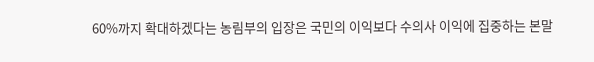60%까지 확대하겠다는 농림부의 입장은 국민의 이익보다 수의사 이익에 집중하는 본말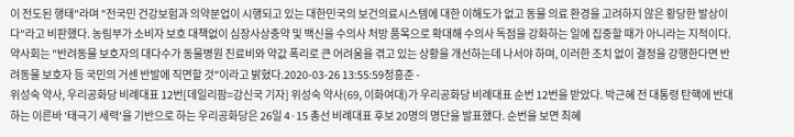이 전도된 행태"라며 "전국민 건강보험과 의약분업이 시행되고 있는 대한민국의 보건의료시스템에 대한 이해도가 없고 동물 의료 환경을 고려하지 않은 황당한 발상이다"라고 비판했다. 농림부가 소비자 보호 대책없이 심장사상충약 및 백신을 수의사 처방 품목으로 확대해 수의사 독점을 강화하는 일에 집중할 때가 아니라는 지적이다. 약사회는 "반려동물 보호자의 대다수가 동물병원 진료비와 약값 폭리로 큰 어려움을 겪고 있는 상황을 개선하는데 나서야 하며, 이러한 조치 없이 결정을 강행한다면 반려동물 보호자 등 국민의 거센 반발에 직면할 것"이라고 밝혔다.2020-03-26 13:55:59정흥준 -
위성숙 약사, 우리공화당 비례대표 12번[데일리팜=강신국 기자] 위성숙 약사(69, 이화여대)가 우리공화당 비례대표 순번 12번을 받았다. 박근혜 전 대통령 탄핵에 반대하는 이른바 '태극기 세력'을 기반으로 하는 우리공화당은 26일 4·15 총선 비례대표 후보 20명의 명단을 발표했다. 순번을 보면 최혜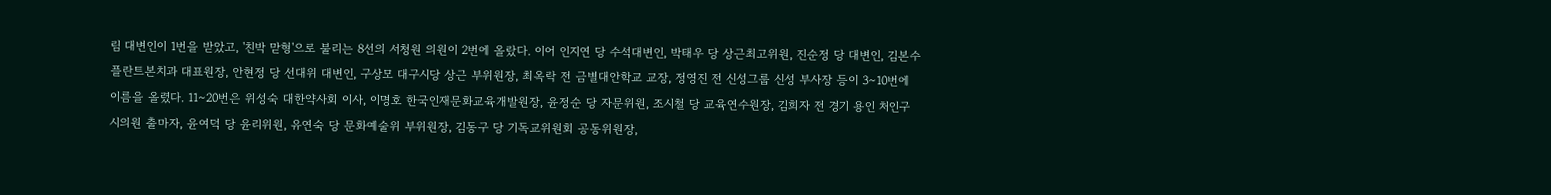림 대변인이 1번을 받았고, '친박 맏형'으로 불리는 8선의 서청원 의원이 2번에 올랐다. 이어 인지연 당 수석대변인, 박태우 당 상근최고위원, 진순정 당 대변인, 김본수 플란트본치과 대표원장, 안현정 당 선대위 대변인, 구상모 대구시당 상근 부위원장, 최옥락 전 금별대안학교 교장, 정영진 전 신성그룹 신성 부사장 등이 3∼10번에 이름을 올렸다. 11∼20번은 위성숙 대한약사회 이사, 이명호 한국인재문화교육개발원장, 윤정순 당 자문위원, 조시철 당 교육연수원장, 김희자 전 경기 용인 처인구 시의원 출마자, 윤여덕 당 윤리위원, 유연숙 당 문화예술위 부위원장, 김동구 당 기독교위원회 공동위원장,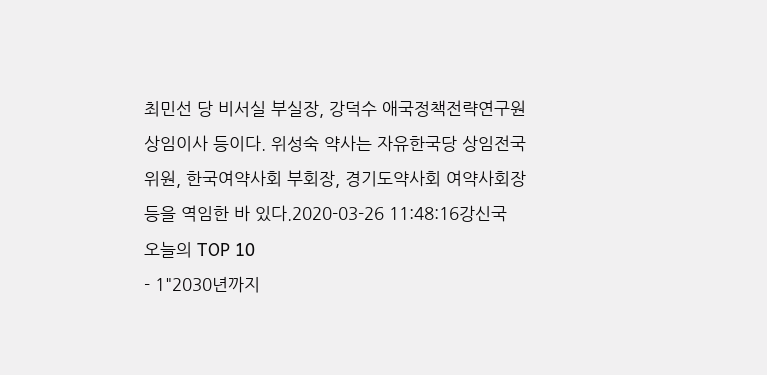최민선 당 비서실 부실장, 강덕수 애국정책전략연구원 상임이사 등이다. 위성숙 약사는 자유한국당 상임전국위원, 한국여약사회 부회장, 경기도약사회 여약사회장 등을 역임한 바 있다.2020-03-26 11:48:16강신국
오늘의 TOP 10
- 1"2030년까지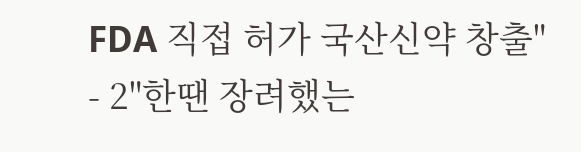FDA 직접 허가 국산신약 창출"
- 2"한땐 장려했는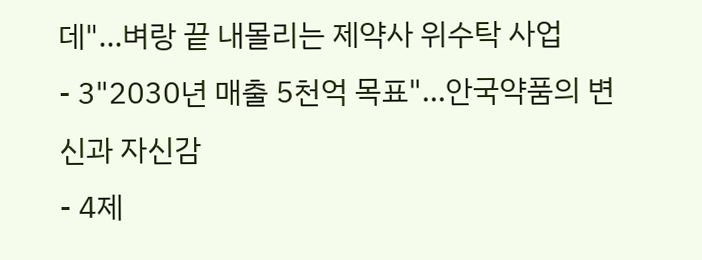데"...벼랑 끝 내몰리는 제약사 위수탁 사업
- 3"2030년 매출 5천억 목표"...안국약품의 변신과 자신감
- 4제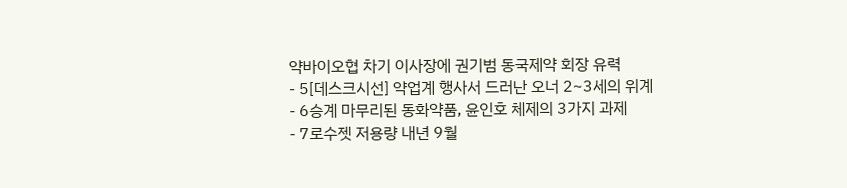약바이오협 차기 이사장에 권기범 동국제약 회장 유력
- 5[데스크시선] 약업계 행사서 드러난 오너 2~3세의 위계
- 6승계 마무리된 동화약품, 윤인호 체제의 3가지 과제
- 7로수젯 저용량 내년 9월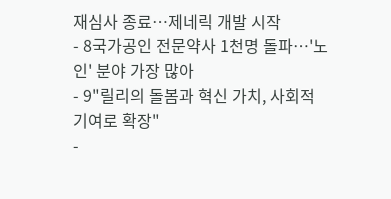재심사 종료…제네릭 개발 시작
- 8국가공인 전문약사 1천명 돌파…'노인' 분야 가장 많아
- 9"릴리의 돌봄과 혁신 가치, 사회적 기여로 확장"
-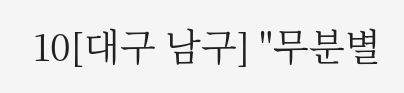10[대구 남구] "무분별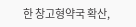한 창고형약국 확산,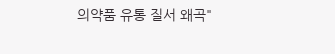의약품 유통 질서 왜곡"